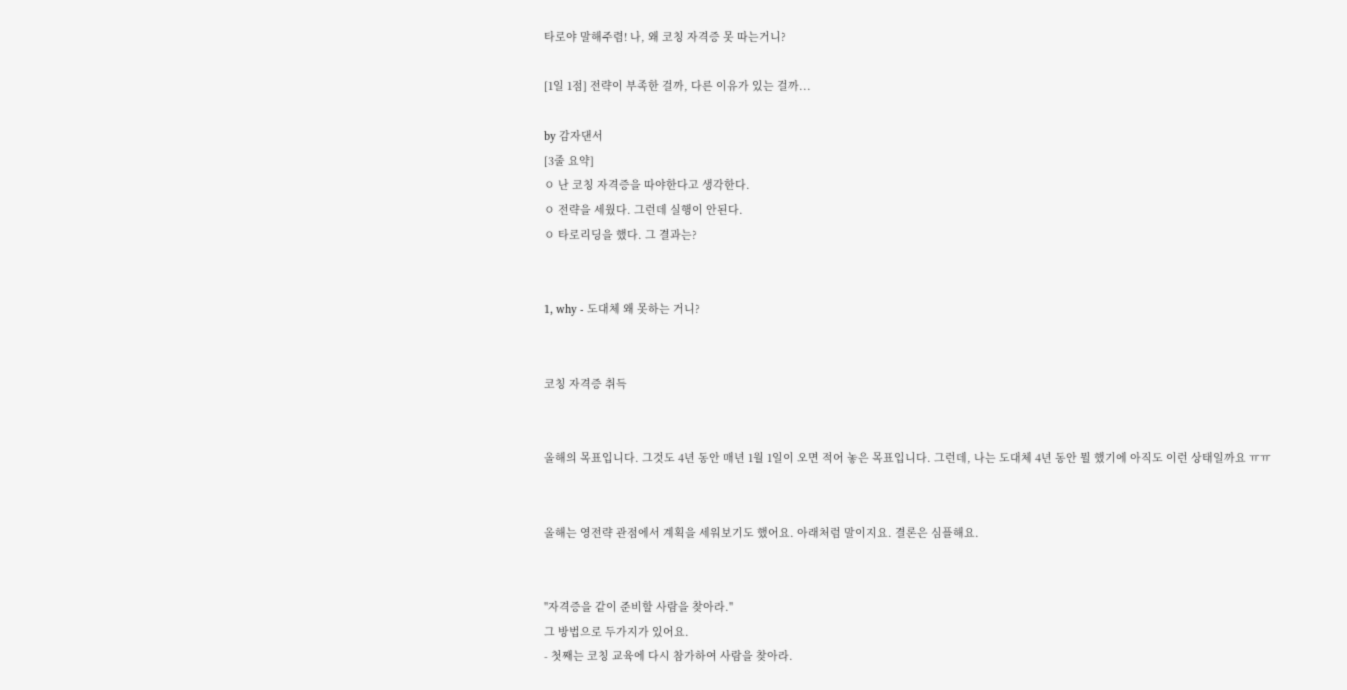타로야 말해주렴! 나, 왜 코칭 자격증 못 따는거니?

[1일 1점] 전략이 부족한 걸까, 다른 이유가 있는 걸까...

by 감자댄서
[3줄 요약]
ㅇ 난 코칭 자격증을 따야한다고 생각한다.
ㅇ 전략을 세웠다. 그런데 실행이 안된다.
ㅇ 타로리딩을 했다. 그 결과는?


1, why - 도대체 왜 못하는 거니?


코칭 자격증 취득


올해의 목표입니다. 그것도 4년 동안 매년 1월 1일이 오면 적어 놓은 목표입니다. 그런데, 나는 도대체 4년 동안 뭘 했기에 아직도 이런 상태일까요 ㅠㅠ


올해는 영전략 관점에서 계획을 세워보기도 했어요. 아래처럼 말이지요. 결론은 심플해요.


"자격증을 같이 준비할 사람을 찾아라."
그 방법으로 두가지가 있어요.
- 첫째는 코칭 교육에 다시 참가하여 사람을 찾아라.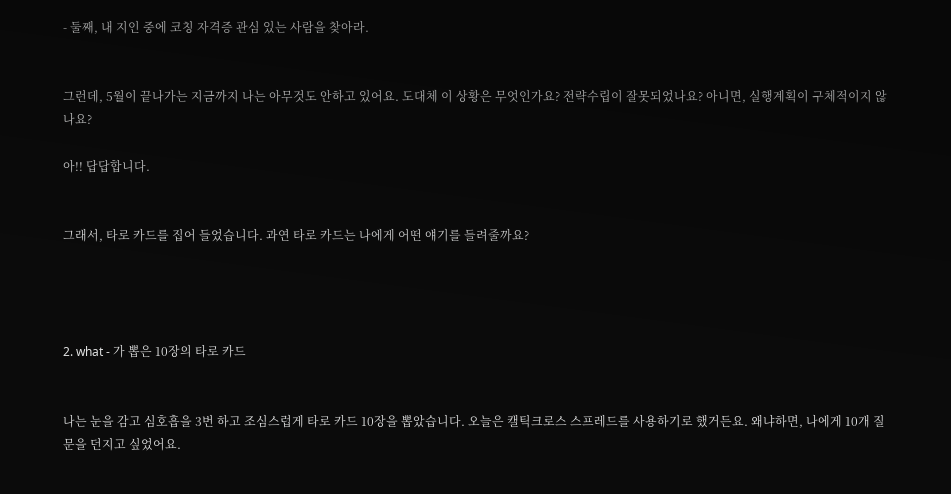- 둘째, 내 지인 중에 코칭 자격증 관심 있는 사람을 찾아라.


그런데, 5월이 끝나가는 지금까지 나는 아무것도 안하고 있어요. 도대체 이 상황은 무엇인가요? 전략수립이 잘못되었나요? 아니면, 실행계획이 구체적이지 않나요?

아!! 답답합니다.


그래서, 타로 카드를 집어 들었습니다. 과연 타로 카드는 나에게 어떤 얘기를 들려줄까요?




2. what - 가 뽑은 10장의 타로 카드


나는 눈을 감고 심호흡을 3번 하고 조심스럽게 타로 카드 10장을 뽑았습니다. 오늘은 캘틱크로스 스프레드를 사용하기로 했거든요. 왜냐하면, 나에게 10개 질문을 던지고 싶었어요.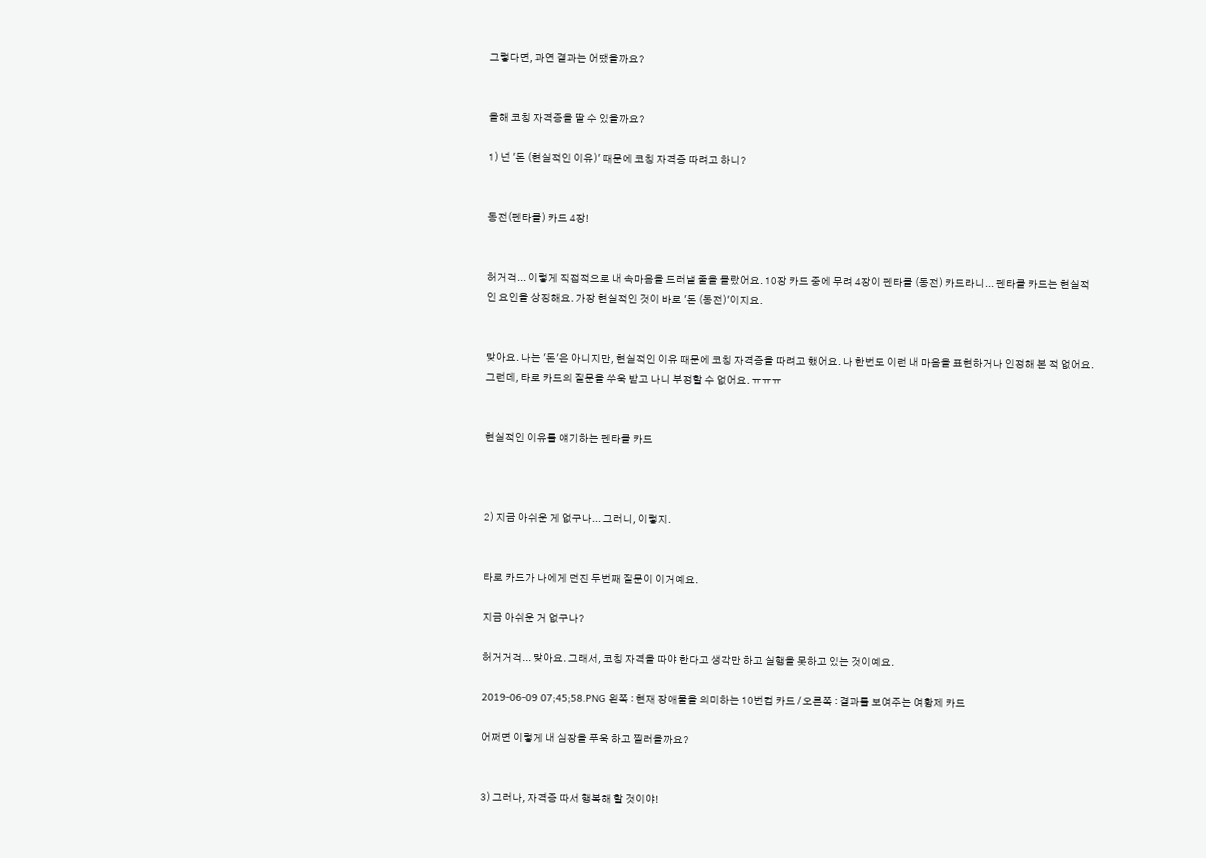그렇다면, 과연 결과는 어땠을까요?


올해 코칭 자격증을 딸 수 있을까요?

1) 넌 '돈 (현실적인 이유)' 때문에 코칭 자격증 따려고 하니?


동전(펜타클) 카드 4장!


허거걱... 이렇게 직접적으로 내 속마음을 드러낼 줄을 몰랐어요. 10장 카드 중에 무려 4장이 펜타클 (동전) 카드라니... 펜타클 카드는 현실적인 요인을 상징해요. 가장 현실적인 것이 바로 '돈 (동전)'이지요.


맞아요. 나는 '돈'은 아니지만, 현실적인 이유 때문에 코칭 자격증을 따려고 했어요. 나 한번도 이런 내 마음을 표현하거나 인정해 본 적 없어요. 그런데, 타로 카드의 질문을 쑤욱 받고 나니 부정할 수 없어요. ㅠㅠㅠ


현실적인 이유를 얘기하는 펜타클 카드



2) 지금 아쉬운 게 없구나... 그러니, 이렇지.


타로 카드가 나에게 던진 두번째 질문이 이거예요.

지금 아쉬운 거 없구나?

허거거걱... 맞아요. 그래서, 코칭 자격을 따야 한다고 생각만 하고 실행을 못하고 있는 것이예요.

2019-06-09 07;45;58.PNG 왼쪽 : 현재 장애물을 의미하는 10번컵 카드 / 오른쪽 : 결과를 보여주는 여황제 카드

어쩌면 이렇게 내 심장을 푸욱 하고 찔러올까요?


3) 그러나, 자격증 따서 행복해 할 것이야!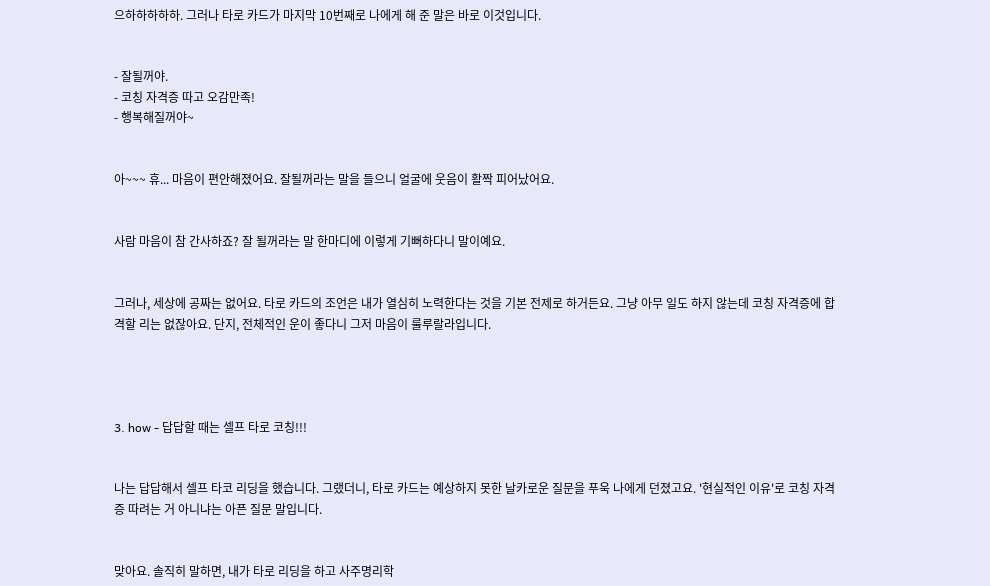으하하하하하. 그러나 타로 카드가 마지막 10번째로 나에게 해 준 말은 바로 이것입니다.


- 잘될꺼야.
- 코칭 자격증 따고 오감만족!
- 행복해질꺼야~


아~~~ 휴... 마음이 편안해졌어요. 잘될꺼라는 말을 들으니 얼굴에 웃음이 활짝 피어났어요.


사람 마음이 참 간사하죠? 잘 될꺼라는 말 한마디에 이렇게 기뻐하다니 말이예요.


그러나, 세상에 공짜는 없어요. 타로 카드의 조언은 내가 열심히 노력한다는 것을 기본 전제로 하거든요. 그냥 아무 일도 하지 않는데 코칭 자격증에 합격할 리는 없잖아요. 단지, 전체적인 운이 좋다니 그저 마음이 룰루랄라입니다.




3. how - 답답할 때는 셀프 타로 코칭!!!


나는 답답해서 셀프 타코 리딩을 했습니다. 그랬더니, 타로 카드는 예상하지 못한 날카로운 질문을 푸욱 나에게 던졌고요. '현실적인 이유'로 코칭 자격증 따려는 거 아니냐는 아픈 질문 말입니다.


맞아요. 솔직히 말하면, 내가 타로 리딩을 하고 사주명리학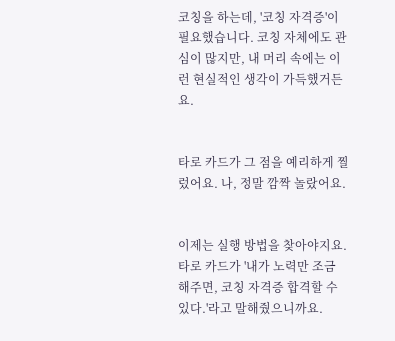코칭을 하는데, '코칭 자격증'이 필요했습니다. 코칭 자체에도 관심이 많지만, 내 머리 속에는 이런 현실적인 생각이 가득했거든요.


타로 카드가 그 점을 예리하게 찔렀어요. 나, 정말 깜짝 놀랐어요.


이제는 실행 방법을 찾아야지요. 타로 카드가 '내가 노력만 조금 해주면, 코칭 자격증 합격할 수 있다.'라고 말해줬으니까요.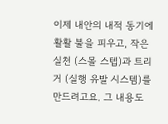이제 내안의 내적 동기에 활활 불을 피우고, 작은 실천 (스몰 스텝)과 트리거 (실행 유발 시스템)를 만드려고요. 그 내용도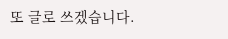또 글로 쓰겠습니다.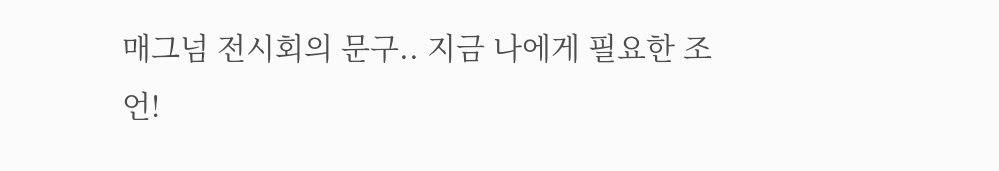매그넘 전시회의 문구.. 지금 나에게 필요한 조언!